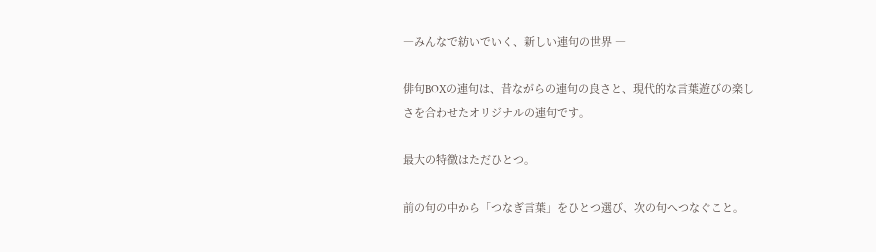―みんなで紡いでいく、新しい連句の世界 ―

俳句BOXの連句は、昔ながらの連句の良さと、現代的な言葉遊びの楽しさを合わせたオリジナルの連句です。

最大の特徴はただひとつ。

前の句の中から「つなぎ言葉」をひとつ選び、次の句へつなぐこと。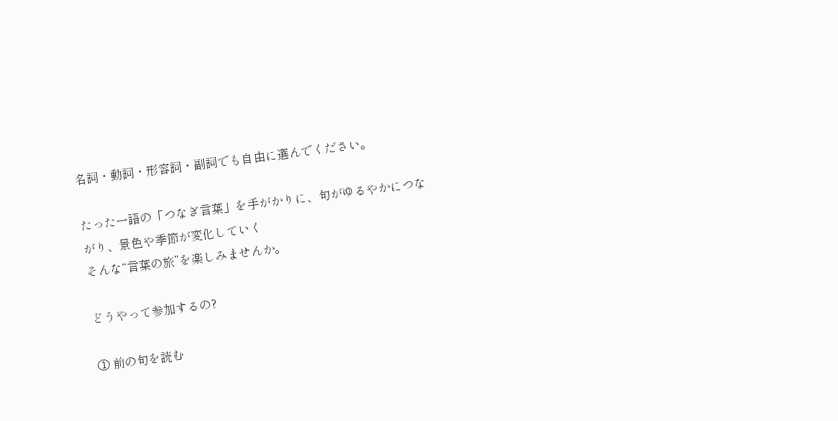名詞・動詞・形容詞・副詞でも自由に選んでください。

たった一語の「つなぎ言葉」を手がかりに、句がゆるやかにつながり、景色や季節が変化していく
そんな“言葉の旅”を楽しみませんか。

どうやって参加するの?

① 前の句を読む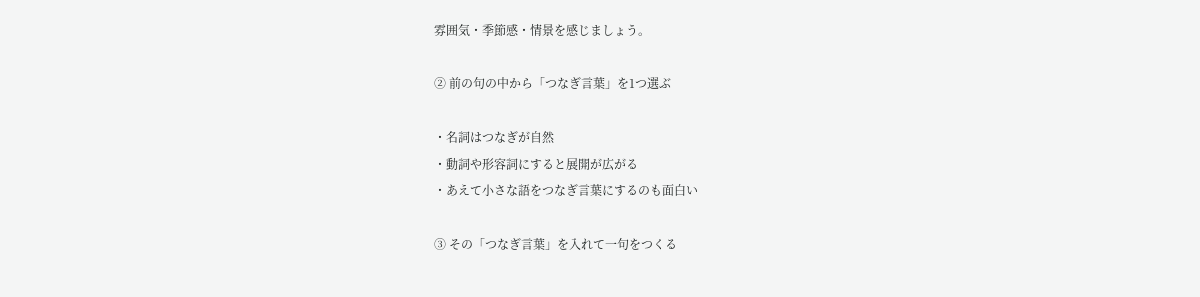雰囲気・季節感・情景を感じましょう。

② 前の句の中から「つなぎ言葉」を1つ選ぶ

・名詞はつなぎが自然
・動詞や形容詞にすると展開が広がる
・あえて小さな語をつなぎ言葉にするのも面白い

③ その「つなぎ言葉」を入れて一句をつくる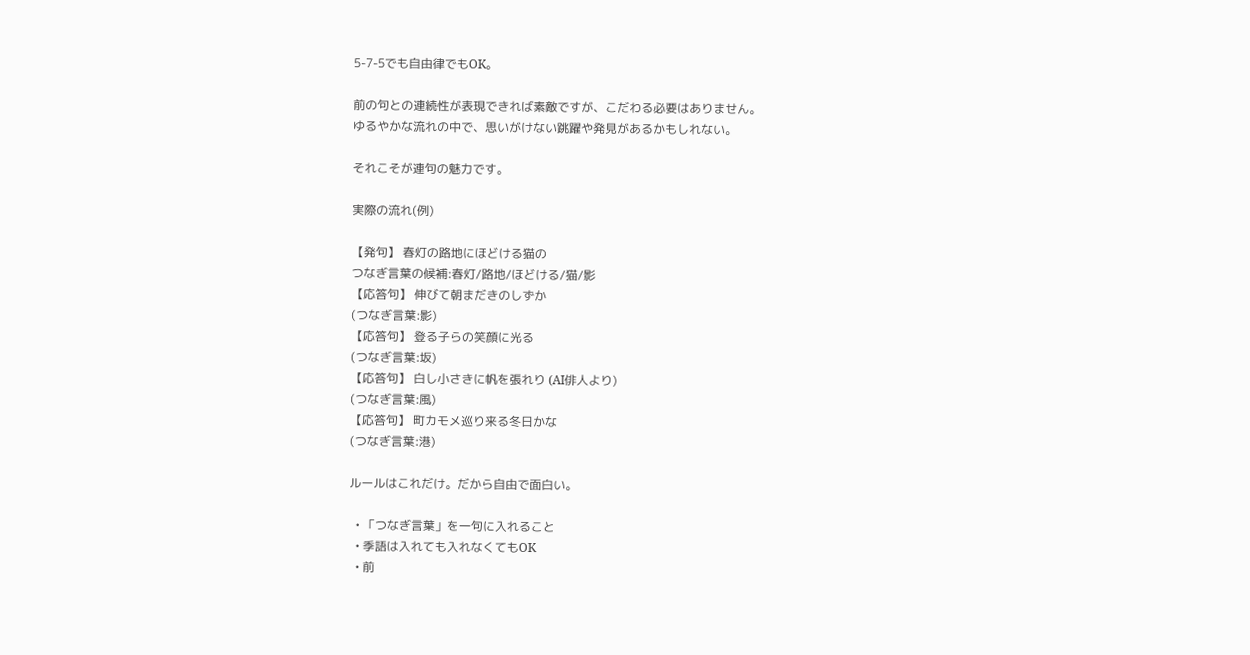5-7-5でも自由律でもOK。

前の句との連続性が表現できれば素敵ですが、こだわる必要はありません。
ゆるやかな流れの中で、思いがけない跳躍や発見があるかもしれない。

それこそが連句の魅力です。

実際の流れ(例)

【発句】 春灯の路地にほどける猫の
つなぎ言葉の候補:春灯/路地/ほどける/猫/影
【応答句】 伸びて朝まだきのしずか
(つなぎ言葉:影)
【応答句】 登る子らの笑顔に光る
(つなぎ言葉:坂)
【応答句】 白し小さきに帆を張れり (AI俳人より)
(つなぎ言葉:風)
【応答句】 町カモメ巡り来る冬日かな
(つなぎ言葉:港)

ルールはこれだけ。だから自由で面白い。

  • 「つなぎ言葉」を一句に入れること
  • 季語は入れても入れなくてもOK
  • 前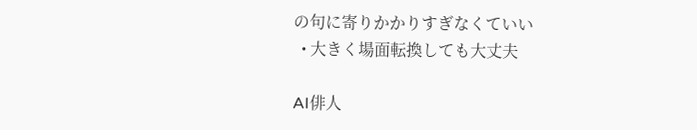の句に寄りかかりすぎなくていい
  • 大きく場面転換しても大丈夫

AI俳人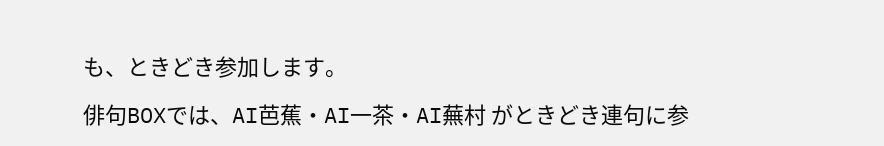も、ときどき参加します。

俳句BOXでは、AI芭蕉・AI一茶・AI蕪村 がときどき連句に参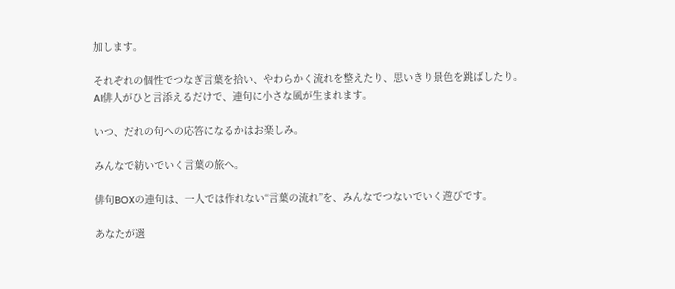加します。

それぞれの個性でつなぎ言葉を拾い、やわらかく流れを整えたり、思いきり景色を跳ばしたり。
AI俳人がひと言添えるだけで、連句に小さな風が生まれます。

いつ、だれの句への応答になるかはお楽しみ。

みんなで紡いでいく言葉の旅へ。

俳句BOXの連句は、一人では作れない“言葉の流れ”を、みんなでつないでいく遊びです。

あなたが選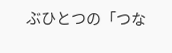ぶひとつの「つな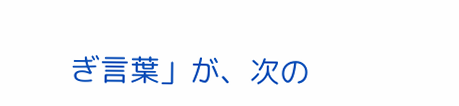ぎ言葉」が、次の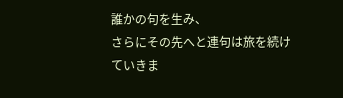誰かの句を生み、
さらにその先へと連句は旅を続けていきま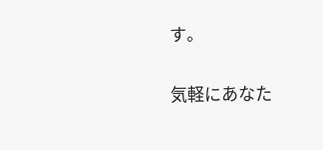す。

気軽にあなた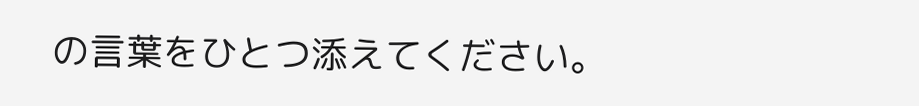の言葉をひとつ添えてください。